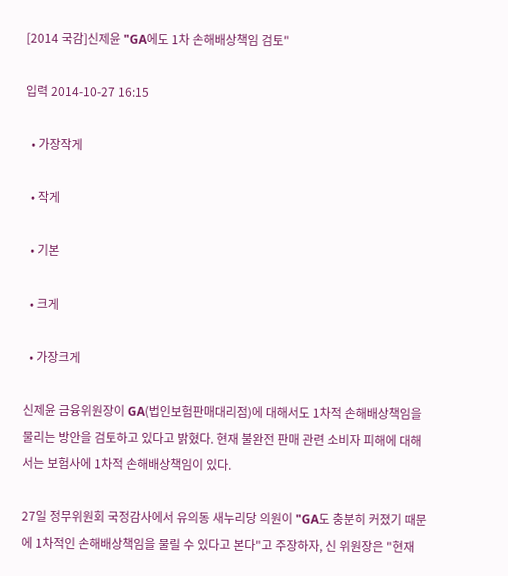[2014 국감]신제윤 "GA에도 1차 손해배상책임 검토"

입력 2014-10-27 16:15

  • 가장작게

  • 작게

  • 기본

  • 크게

  • 가장크게

신제윤 금융위원장이 GA(법인보험판매대리점)에 대해서도 1차적 손해배상책임을 물리는 방안을 검토하고 있다고 밝혔다. 현재 불완전 판매 관련 소비자 피해에 대해서는 보험사에 1차적 손해배상책임이 있다.

27일 정무위원회 국정감사에서 유의동 새누리당 의원이 "GA도 충분히 커졌기 때문에 1차적인 손해배상책임을 물릴 수 있다고 본다"고 주장하자, 신 위원장은 "현재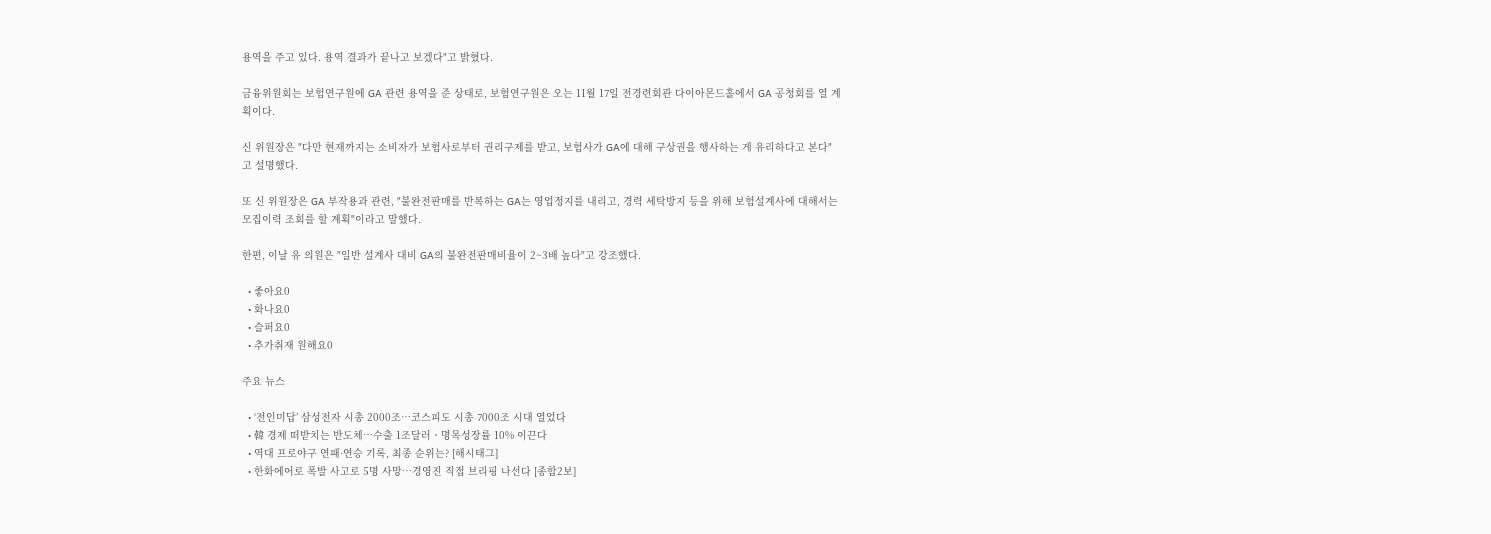용역을 주고 있다. 용역 결과가 끝나고 보겠다"고 밝혔다.

금융위원회는 보험연구원에 GA 관련 용역을 준 상태로, 보험연구원은 오는 11월 17일 전경련회관 다이아몬드홀에서 GA 공청회를 열 계획이다.

신 위원장은 "다만 현재까지는 소비자가 보험사로부터 권리구제를 받고, 보험사가 GA에 대해 구상권을 행사하는 게 유리하다고 본다"고 설명했다.

또 신 위원장은 GA 부작용과 관련, "불완전판매를 반복하는 GA는 영업정지를 내리고, 경력 세탁방지 등을 위해 보험설계사에 대해서는 모집이력 조회를 할 계획"이라고 말했다.

한편, 이날 유 의원은 "일반 설계사 대비 GA의 불완전판매비율이 2~3배 높다"고 강조했다.

  • 좋아요0
  • 화나요0
  • 슬퍼요0
  • 추가취재 원해요0

주요 뉴스

  • ‘전인미답’ 삼성전자 시총 2000조…코스피도 시총 7000조 시대 열었다
  • 韓 경제 떠받치는 반도체⋯수출 1조달러ㆍ명목성장률 10% 이끈다
  • 역대 프로야구 연패·연승 기록, 최종 순위는? [해시태그]
  • 한화에어로 폭발 사고로 5명 사망…경영진 직접 브리핑 나선다 [종합2보]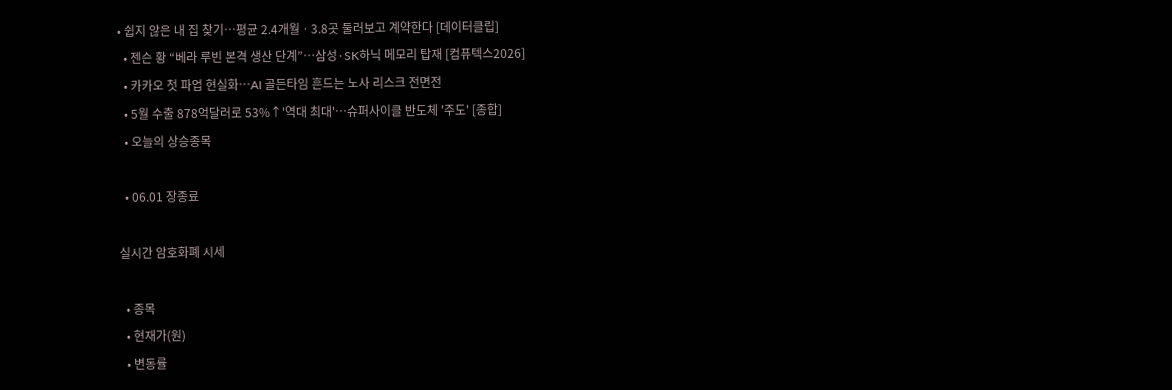• 쉽지 않은 내 집 찾기…평균 2.4개월ㆍ3.8곳 둘러보고 계약한다 [데이터클립]
  • 젠슨 황 “베라 루빈 본격 생산 단계”…삼성·SK하닉 메모리 탑재 [컴퓨텍스2026]
  • 카카오 첫 파업 현실화⋯AI 골든타임 흔드는 노사 리스크 전면전
  • 5월 수출 878억달러로 53%↑'역대 최대'⋯슈퍼사이클 반도체 '주도' [종합]
  • 오늘의 상승종목

  • 06.01 장종료

실시간 암호화폐 시세

  • 종목
  • 현재가(원)
  • 변동률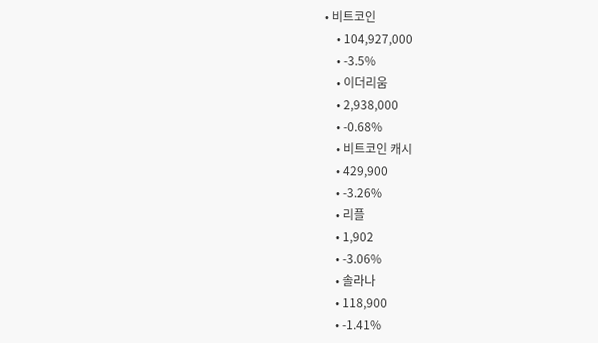• 비트코인
    • 104,927,000
    • -3.5%
    • 이더리움
    • 2,938,000
    • -0.68%
    • 비트코인 캐시
    • 429,900
    • -3.26%
    • 리플
    • 1,902
    • -3.06%
    • 솔라나
    • 118,900
    • -1.41%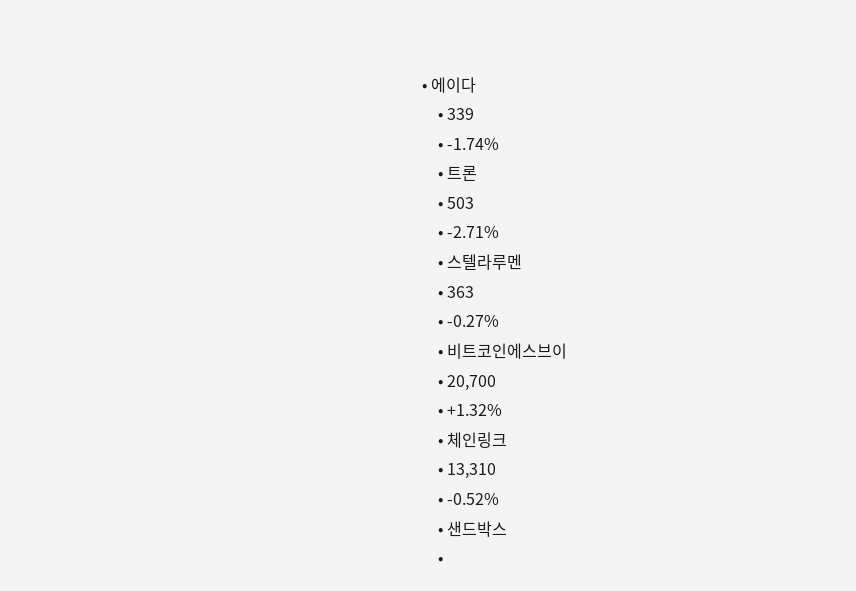• 에이다
    • 339
    • -1.74%
    • 트론
    • 503
    • -2.71%
    • 스텔라루멘
    • 363
    • -0.27%
    • 비트코인에스브이
    • 20,700
    • +1.32%
    • 체인링크
    • 13,310
    • -0.52%
    • 샌드박스
    •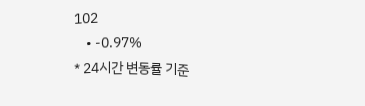102
    • -0.97%
* 24시간 변동률 기준